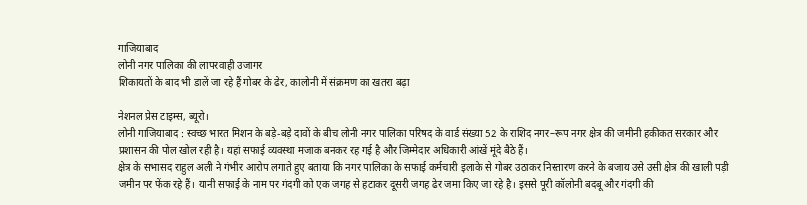गाजियाबाद
लोनी नगर पालिका की लापरवाही उजागर
शिकायतों के बाद भी डालें जा रहे हैं गोबर के ढेर, कालोनी में संक्रमण का खतरा बढ़ा

नेशनल प्रेस टाइम्स, ब्यूरो।
लोनी गाजियाबाद : स्वच्छ भारत मिशन के बड़े-बड़े दावों के बीच लोनी नगर पालिका परिषद के वार्ड संख्या 52 के राशिद नगर–रूप नगर क्षेत्र की जमीनी हकीकत सरकार और प्रशासन की पोल खोल रही है। यहां सफाई व्यवस्था मजाक बनकर रह गई है और जिम्मेदार अधिकारी आंखें मूंदे बैठे हैं।
क्षेत्र के सभासद राहुल अली ने गंभीर आरोप लगाते हुए बताया कि नगर पालिका के सफाई कर्मचारी इलाके से गोबर उठाकर निस्तारण करने के बजाय उसे उसी क्षेत्र की खाली पड़ी जमीन पर फेंक रहे हैं। यानी सफाई के नाम पर गंदगी को एक जगह से हटाकर दूसरी जगह ढेर जमा किए जा रहे है। इससे पूरी कॉलोनी बदबू और गंदगी की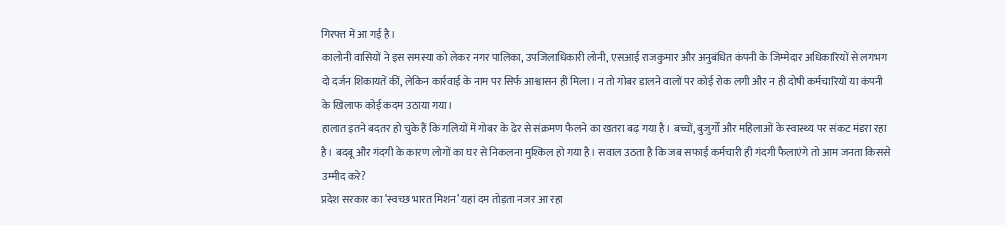गिरफ्त में आ गई है।
कालोनी वासियों ने इस समस्या को लेकर नगर पालिका, उपजिलाधिकारी लोनी, एसआई राजकुमार और अनुबंधित कंपनी के जिम्मेदार अधिकारियों से लगभग दो दर्जन शिकायतें कीं, लेकिन कार्रवाई के नाम पर सिर्फ आश्वासन ही मिला। न तो गोबर डालने वालों पर कोई रोक लगी और न ही दोषी कर्मचारियों या कंपनी के खिलाफ कोई कदम उठाया गया।
हालात इतने बदतर हो चुके हैं कि गलियों में गोबर के ढेर से संक्रमण फैलने का खतरा बढ़ गया है। बच्चों, बुजुर्गों और महिलाओं के स्वास्थ्य पर संकट मंडरा रहा है। बदबू और गंदगी के कारण लोगों का घर से निकलना मुश्किल हो गया है। सवाल उठता है कि जब सफाई कर्मचारी ही गंदगी फैलाएंगे तो आम जनता किससे उम्मीद करे?
प्रदेश सरकार का ‘स्वच्छ भारत मिशन’ यहां दम तोड़ता नजर आ रहा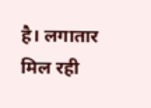है। लगातार मिल रही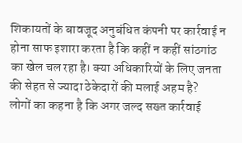शिकायतों के बावजूद अनुबंधित कंपनी पर कार्रवाई न होना साफ इशारा करता है कि कहीं न कहीं सांठगांठ का खेल चल रहा है। क्या अधिकारियों के लिए जनता की सेहत से ज्यादा ठेकेदारों की मलाई अहम है?
लोगों का कहना है कि अगर जल्द सख्त कार्रवाई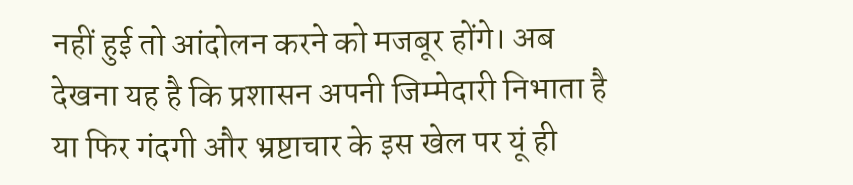नहीं हुई तो आंदोलन करने को मजबूर होंगे। अब देखना यह है कि प्रशासन अपनी जिम्मेदारी निभाता है या फिर गंदगी और भ्रष्टाचार के इस खेल पर यूं ही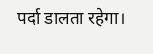पर्दा डालता रहेगा।